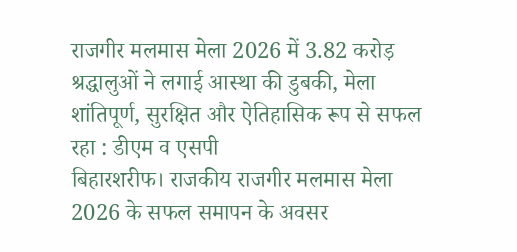राजगीर मलमास मेला 2026 में 3.82 करोड़ श्रद्धालुओं ने लगाई आस्था की डुबकी, मेला शांतिपूर्ण, सुरक्षित और ऐतिहासिक रूप से सफल रहा : डीएम व एसपी
बिहारशरीफ। राजकीय राजगीर मलमास मेला 2026 के सफल समापन के अवसर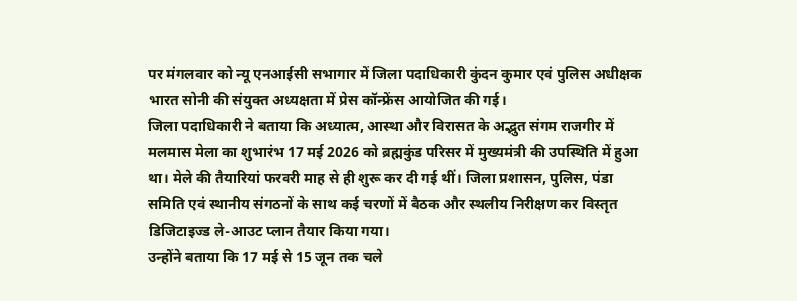पर मंगलवार को न्यू एनआईसी सभागार में जिला पदाधिकारी कुंदन कुमार एवं पुलिस अधीक्षक भारत सोनी की संयुक्त अध्यक्षता में प्रेस कॉन्फ्रेंस आयोजित की गई।
जिला पदाधिकारी ने बताया कि अध्यात्म, आस्था और विरासत के अद्भुत संगम राजगीर में मलमास मेला का शुभारंभ 17 मई 2026 को ब्रह्मकुंड परिसर में मुख्यमंत्री की उपस्थिति में हुआ था। मेले की तैयारियां फरवरी माह से ही शुरू कर दी गई थीं। जिला प्रशासन, पुलिस, पंडा समिति एवं स्थानीय संगठनों के साथ कई चरणों में बैठक और स्थलीय निरीक्षण कर विस्तृत डिजिटाइज्ड ले-आउट प्लान तैयार किया गया।
उन्होंने बताया कि 17 मई से 15 जून तक चले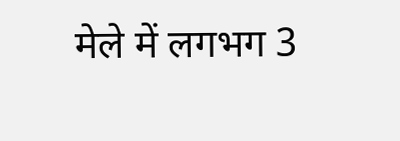मेले में लगभग 3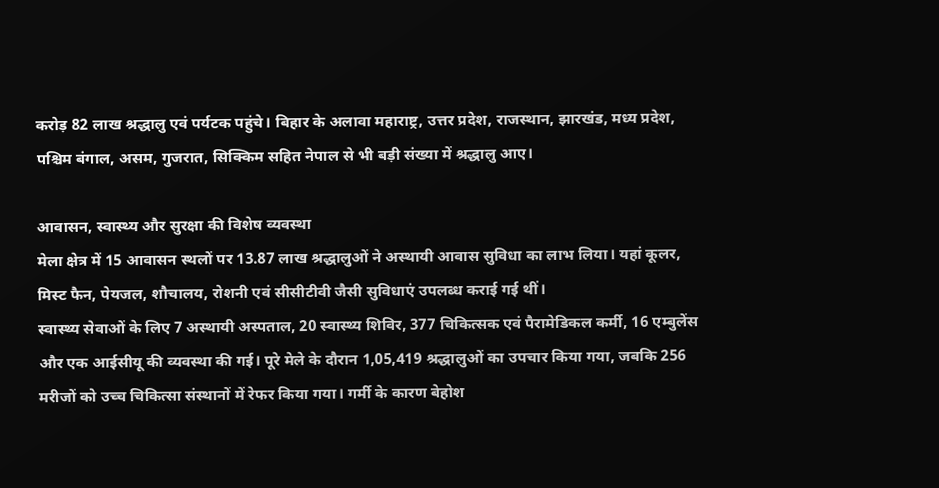करोड़ 82 लाख श्रद्धालु एवं पर्यटक पहुंचे। बिहार के अलावा महाराष्ट्र, उत्तर प्रदेश, राजस्थान, झारखंड, मध्य प्रदेश, पश्चिम बंगाल, असम, गुजरात, सिक्किम सहित नेपाल से भी बड़ी संख्या में श्रद्धालु आए।

आवासन, स्वास्थ्य और सुरक्षा की विशेष व्यवस्था
मेला क्षेत्र में 15 आवासन स्थलों पर 13.87 लाख श्रद्धालुओं ने अस्थायी आवास सुविधा का लाभ लिया। यहां कूलर, मिस्ट फैन, पेयजल, शौचालय, रोशनी एवं सीसीटीवी जैसी सुविधाएं उपलब्ध कराई गई थीं।
स्वास्थ्य सेवाओं के लिए 7 अस्थायी अस्पताल, 20 स्वास्थ्य शिविर, 377 चिकित्सक एवं पैरामेडिकल कर्मी, 16 एम्बुलेंस और एक आईसीयू की व्यवस्था की गई। पूरे मेले के दौरान 1,05,419 श्रद्धालुओं का उपचार किया गया, जबकि 256 मरीजों को उच्च चिकित्सा संस्थानों में रेफर किया गया। गर्मी के कारण बेहोश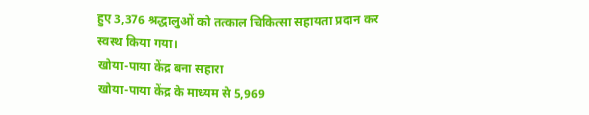हुए 3,376 श्रद्धालुओं को तत्काल चिकित्सा सहायता प्रदान कर स्वस्थ किया गया।
खोया-पाया केंद्र बना सहारा
खोया-पाया केंद्र के माध्यम से 5,969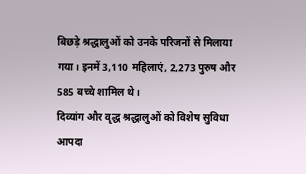बिछड़े श्रद्धालुओं को उनके परिजनों से मिलाया गया। इनमें 3,110 महिलाएं, 2,273 पुरुष और 585 बच्चे शामिल थे।
दिव्यांग और वृद्ध श्रद्धालुओं को विशेष सुविधा
आपदा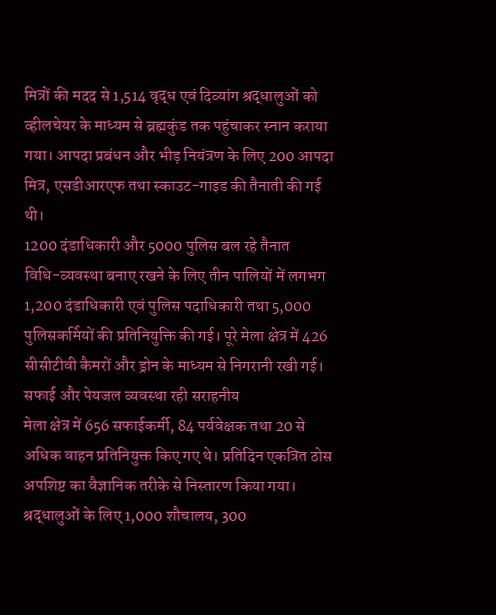मित्रों की मदद से 1,514 वृद्ध एवं दिव्यांग श्रद्धालुओं को व्हीलचेयर के माध्यम से ब्रह्मकुंड तक पहुंचाकर स्नान कराया गया। आपदा प्रबंधन और भीड़ नियंत्रण के लिए 200 आपदा मित्र, एसडीआरएफ तथा स्काउट-गाइड की तैनाती की गई थी।
1200 दंडाधिकारी और 5000 पुलिस बल रहे तैनात
विधि-व्यवस्था बनाए रखने के लिए तीन पालियों में लगभग 1,200 दंडाधिकारी एवं पुलिस पदाधिकारी तथा 5,000 पुलिसकर्मियों की प्रतिनियुक्ति की गई। पूरे मेला क्षेत्र में 426 सीसीटीवी कैमरों और ड्रोन के माध्यम से निगरानी रखी गई।
सफाई और पेयजल व्यवस्था रही सराहनीय
मेला क्षेत्र में 656 सफाईकर्मी, 84 पर्यवेक्षक तथा 20 से अधिक वाहन प्रतिनियुक्त किए गए थे। प्रतिदिन एकत्रित ठोस अपशिष्ट का वैज्ञानिक तरीके से निस्तारण किया गया। श्रद्धालुओं के लिए 1,000 शौचालय, 300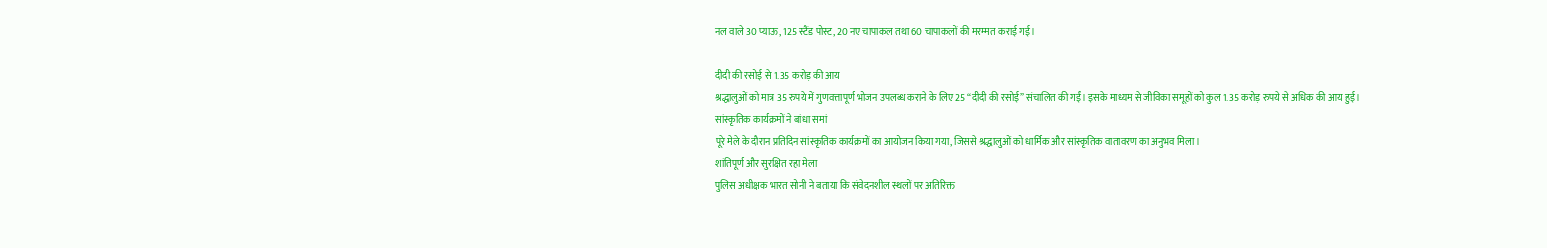नल वाले 30 प्याऊ, 125 स्टैंड पोस्ट, 20 नए चापाकल तथा 60 चापाकलों की मरम्मत कराई गई।

दीदी की रसोई से 1.35 करोड़ की आय
श्रद्धालुओं को मात्र 35 रुपये में गुणवत्तापूर्ण भोजन उपलब्ध कराने के लिए 25 “दीदी की रसोई” संचालित की गईं। इसके माध्यम से जीविका समूहों को कुल 1.35 करोड़ रुपये से अधिक की आय हुई।
सांस्कृतिक कार्यक्रमों ने बांधा समां
पूरे मेले के दौरान प्रतिदिन सांस्कृतिक कार्यक्रमों का आयोजन किया गया, जिससे श्रद्धालुओं को धार्मिक और सांस्कृतिक वातावरण का अनुभव मिला।
शांतिपूर्ण और सुरक्षित रहा मेला
पुलिस अधीक्षक भारत सोनी ने बताया कि संवेदनशील स्थलों पर अतिरिक्त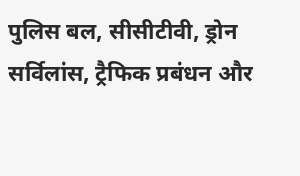पुलिस बल, सीसीटीवी, ड्रोन सर्विलांस, ट्रैफिक प्रबंधन और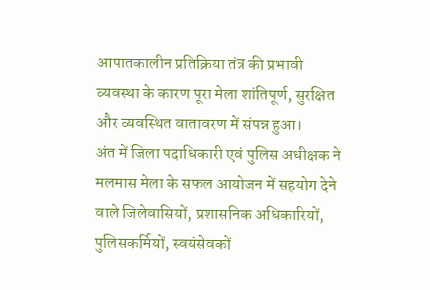आपातकालीन प्रतिक्रिया तंत्र की प्रभावी व्यवस्था के कारण पूरा मेला शांतिपूर्ण, सुरक्षित और व्यवस्थित वातावरण में संपन्न हुआ।
अंत में जिला पदाधिकारी एवं पुलिस अधीक्षक ने मलमास मेला के सफल आयोजन में सहयोग देने वाले जिलेवासियों, प्रशासनिक अधिकारियों, पुलिसकर्मियों, स्वयंसेवकों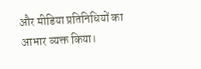और मीडिया प्रतिनिधियों का आभार व्यक्त किया।